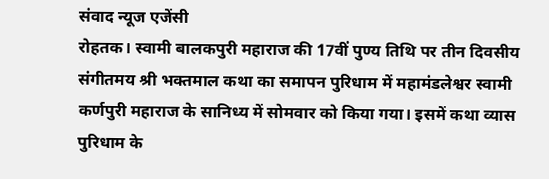संवाद न्यूज एजेंसी
रोहतक। स्वामी बालकपुरी महाराज की 17वीं पुण्य तिथि पर तीन दिवसीय संगीतमय श्री भक्तमाल कथा का समापन पुरिधाम में महामंडलेश्वर स्वामी कर्णपुरी महाराज के सानिध्य में सोमवार को किया गया। इसमें कथा व्यास पुरिधाम के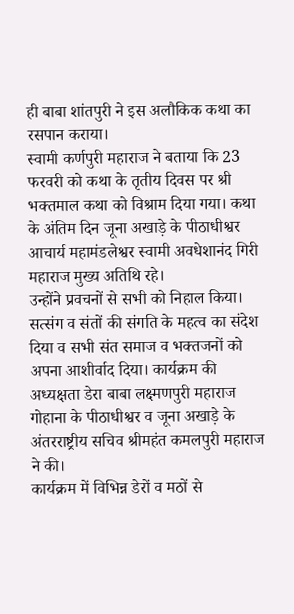ही बाबा शांतपुरी ने इस अलौकिक कथा का रसपान कराया।
स्वामी कर्णपुरी महाराज ने बताया कि 23 फरवरी को कथा के तृतीय दिवस पर श्री भक्तमाल कथा को विश्राम दिया गया। कथा के अंतिम दिन जूना अखाड़े के पीठाधीश्वर आचार्य महामंडलेश्वर स्वामी अवधेशानंद गिरी महाराज मुख्य अतिथि रहे।
उन्होंने प्रवचनों से सभी को निहाल किया। सत्संग व संतों की संगति के महत्व का संदेश दिया व सभी संत समाज व भक्तजनों को अपना आशीर्वाद दिया। कार्यक्रम की अध्यक्षता डेरा बाबा लक्ष्मणपुरी महाराज गोहाना के पीठाधीश्वर व जूना अखाड़े के अंतरराष्ट्रीय सचिव श्रीमहंत कमलपुरी महाराज ने की।
कार्यक्रम में विभिन्न डेरों व मठों से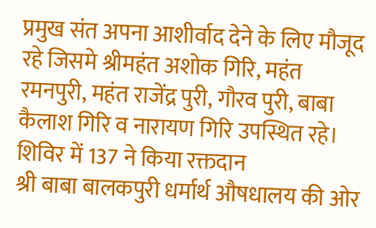प्रमुख संत अपना आशीर्वाद देने के लिए मौजूद रहे जिसमे श्रीमहंत अशोक गिरि, महंत रमनपुरी, महंत राजेंद्र पुरी, गौरव पुरी, बाबा कैलाश गिरि व नारायण गिरि उपस्थित रहे।
शिविर में 137 ने किया रक्तदान
श्री बाबा बालकपुरी धर्मार्थ औषधालय की ओर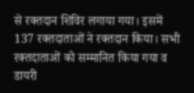से रक्तदान शिविर लगाया गया। इसमें 137 रक्तदाताओं ने रक्तदान किया। सभी रक्तदाताओं को सम्मानित किया गया व डायरी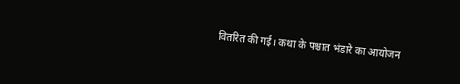वितरित की गई। कथा के पश्चात भंडारे का आयोजन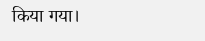किया गया।